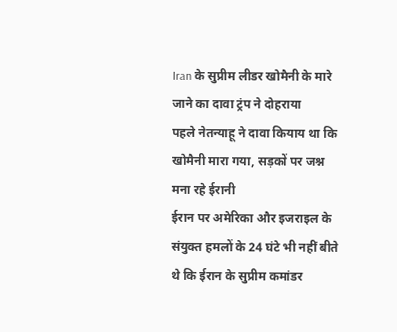Iran के सुप्रीम लीडर खोमैनी के मारे जाने का दावा ट्रंप ने दोहराया
पहले नेतन्याहू ने दावा कियाय था कि खोमैनी मारा गया, सड़कों पर जश्न मना रहे ईरानी
ईरान पर अमेरिका और इजराइल के संयुक्त हमलों के 24 घंटे भी नहीं बीते थे कि ईरान के सुप्रीम कमांडर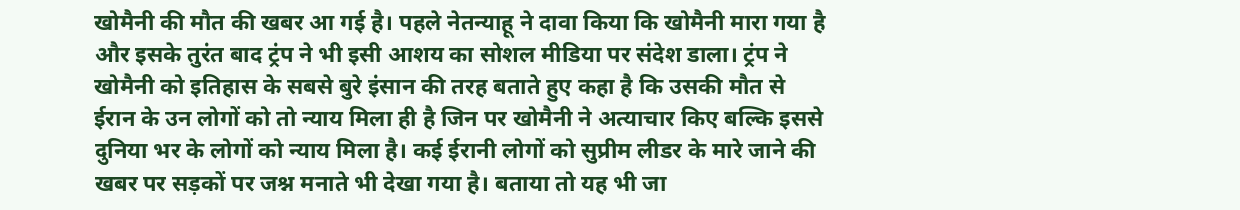खोमैनी की मौत की खबर आ गई है। पहले नेतन्याहू ने दावा किया कि खोमैनी मारा गया है और इसके तुरंत बाद ट्रंप ने भी इसी आशय का सोशल मीडिया पर संदेश डाला। ट्रंप ने खोमैनी को इतिहास के सबसे बुरे इंसान की तरह बताते हुए कहा है कि उसकी मौत से ईरान के उन लोगों को तो न्याय मिला ही है जिन पर खोमैनी ने अत्याचार किए बल्कि इससे दुनिया भर के लोगों को न्याय मिला है। कई ईरानी लोगों को सुप्रीम लीडर के मारे जाने की खबर पर सड़कों पर जश्न मनाते भी देखा गया है। बताया तो यह भी जा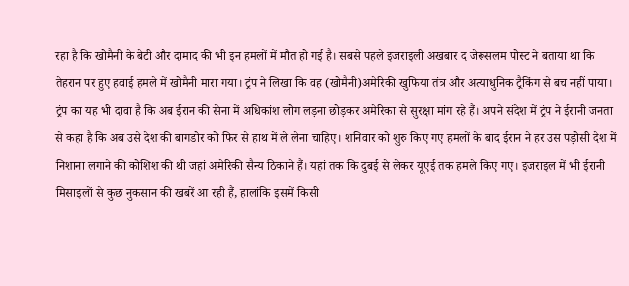रहा है कि खोमैनी के बेटी और दामाद की भी इन हमलों में मौत हो गई है। सबसे पहले इजराइली अखबार द जेरूसलम पोस्ट ने बताया था कि तेहरान पर हुए हवाई हमले में खोमैनी मारा गया। ट्रंप ने लिखा कि वह (खोमैनी)अमेरिकी खुफिया तंत्र और अत्याधुनिक ट्रैकिंग से बच नहीं पाया। ट्रंप का यह भी दावा है कि अब ईरान की सेना में अधिकांश लोग लड़ना छोड़कर अमेरिका से सुरक्षा मांग रहे हैं। अपने संदेश में ट्रंप ने ईरानी जनता से कहा है कि अब उसे देश की बागडोर को फिर से हाथ में ले लेना चाहिए। शनिवार को शुरु किए गए हमलों के बाद ईरान ने हर उस पड़ोसी देश में निशाना लगाने की कोशिश की थी जहां अमेरिकी सैन्य ठिकाने हैं। यहां तक कि दुबई से लेकर यूएई तक हमले किए गए। इजराइल में भी ईरानी मिसाइलों से कुछ नुकसान की खबरें आ रही हैं, हालांकि इसमें किसी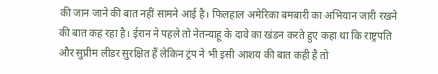की जान जाने की बात नहीं सामने आई है। फिलहाल अमेरिका बमबारी का अभियान जारी रखने की बात कह रहा है। ईरान ने पहले तो नेतन्याहू के दावे का खंडन करते हुए कहा था कि राष्ट्रपति और सुप्रीम लीडर सुरक्षित हैं लेकिन ट्रंप ने भी इसी आशय की बात कही है तो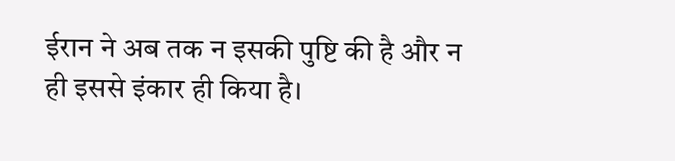ईरान ने अब तक न इसकी पुष्टि की है और न ही इससे इंकार ही किया है।